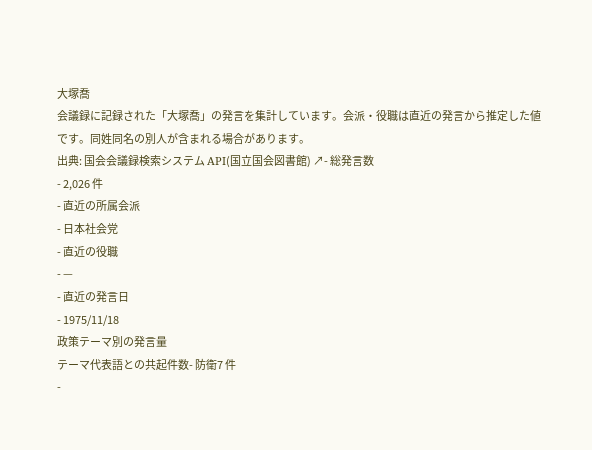大塚喬
会議録に記録された「大塚喬」の発言を集計しています。会派・役職は直近の発言から推定した値です。同姓同名の別人が含まれる場合があります。
出典: 国会会議録検索システム API(国立国会図書館) ↗- 総発言数
- 2,026 件
- 直近の所属会派
- 日本社会党
- 直近の役職
- —
- 直近の発言日
- 1975/11/18
政策テーマ別の発言量
テーマ代表語との共起件数- 防衛7 件
-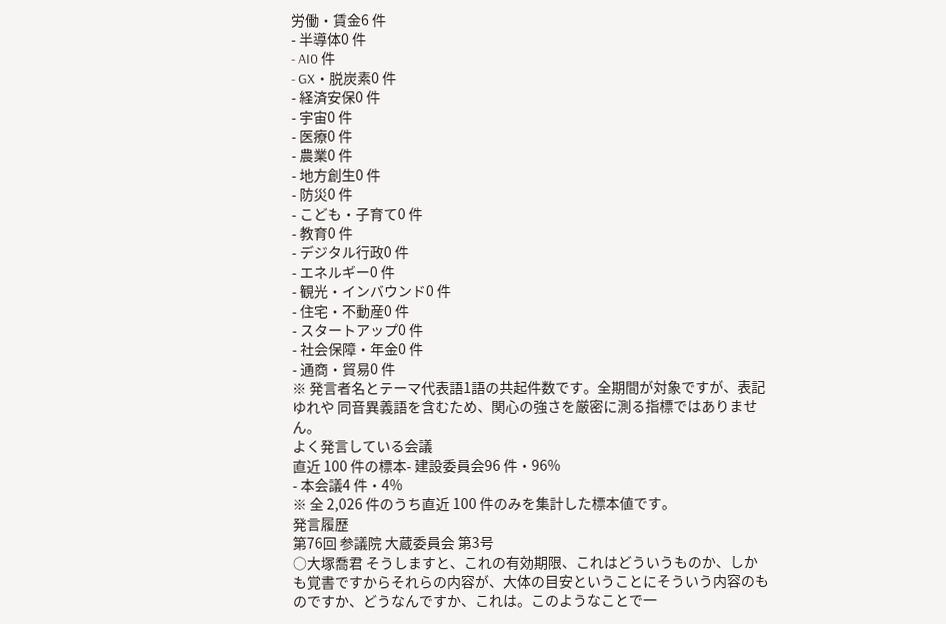労働・賃金6 件
- 半導体0 件
- AI0 件
- GX・脱炭素0 件
- 経済安保0 件
- 宇宙0 件
- 医療0 件
- 農業0 件
- 地方創生0 件
- 防災0 件
- こども・子育て0 件
- 教育0 件
- デジタル行政0 件
- エネルギー0 件
- 観光・インバウンド0 件
- 住宅・不動産0 件
- スタートアップ0 件
- 社会保障・年金0 件
- 通商・貿易0 件
※ 発言者名とテーマ代表語1語の共起件数です。全期間が対象ですが、表記ゆれや 同音異義語を含むため、関心の強さを厳密に測る指標ではありません。
よく発言している会議
直近 100 件の標本- 建設委員会96 件・96%
- 本会議4 件・4%
※ 全 2,026 件のうち直近 100 件のみを集計した標本値です。
発言履歴
第76回 参議院 大蔵委員会 第3号
○大塚喬君 そうしますと、これの有効期限、これはどういうものか、しかも覚書ですからそれらの内容が、大体の目安ということにそういう内容のものですか、どうなんですか、これは。このようなことで一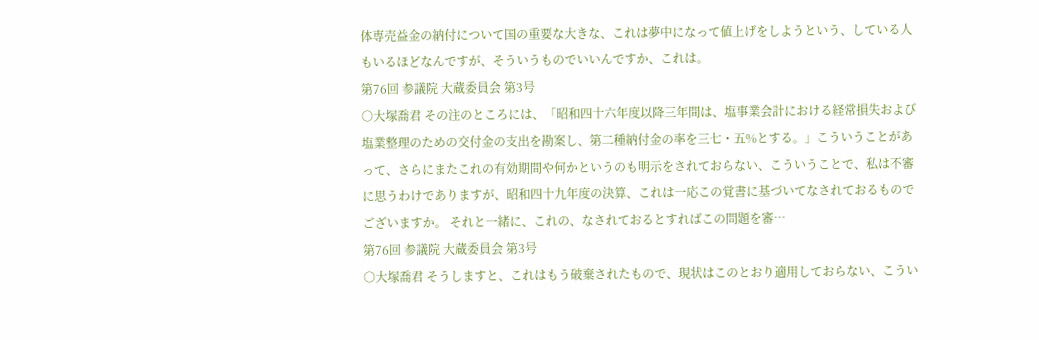体専売益金の納付について国の重要な大きな、これは夢中になって値上げをしようという、している人もいるほどなんですが、そういうものでいいんですか、これは。
第76回 参議院 大蔵委員会 第3号
○大塚喬君 その注のところには、「昭和四十六年度以降三年間は、塩事業会計における経常損失および塩業整理のための交付金の支出を勘案し、第二種納付金の率を三七・五%とする。」こういうことがあって、さらにまたこれの有効期間や何かというのも明示をされておらない、こういうことで、私は不審に思うわけでありますが、昭和四十九年度の決算、これは一応この覚書に基づいてなされておるものでございますか。 それと一緒に、これの、なされておるとすればこの問題を審…
第76回 参議院 大蔵委員会 第3号
○大塚喬君 そうしますと、これはもう破棄されたもので、現状はこのとおり適用しておらない、こうい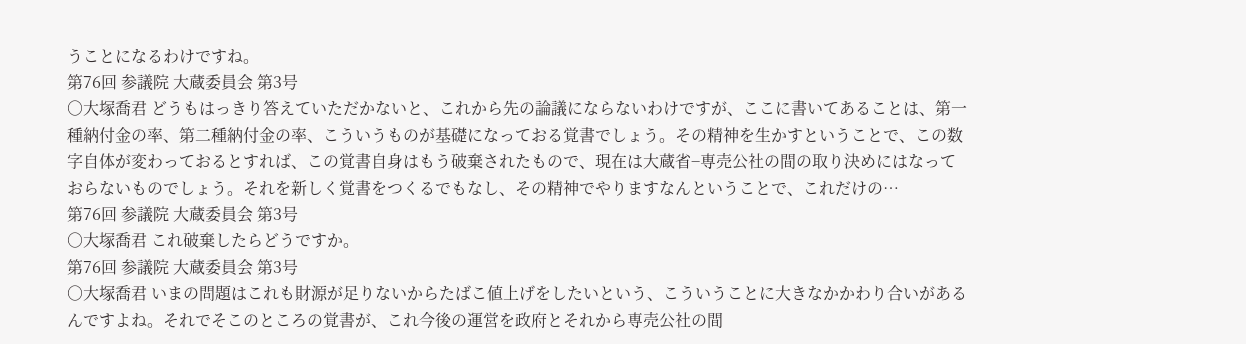うことになるわけですね。
第76回 参議院 大蔵委員会 第3号
○大塚喬君 どうもはっきり答えていただかないと、これから先の論議にならないわけですが、ここに書いてあることは、第一種納付金の率、第二種納付金の率、こういうものが基礎になっておる覚書でしょう。その精神を生かすということで、この数字自体が変わっておるとすれば、この覚書自身はもう破棄されたもので、現在は大蔵省−専売公社の間の取り決めにはなっておらないものでしょう。それを新しく覚書をつくるでもなし、その精神でやりますなんということで、これだけの…
第76回 参議院 大蔵委員会 第3号
○大塚喬君 これ破棄したらどうですか。
第76回 参議院 大蔵委員会 第3号
○大塚喬君 いまの問題はこれも財源が足りないからたばこ値上げをしたいという、こういうことに大きなかかわり合いがあるんですよね。それでそこのところの覚書が、これ今後の運営を政府とそれから専売公社の間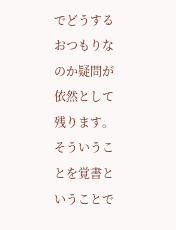でどうするおつもりなのか疑問が依然として残ります。そういうことを覚書ということで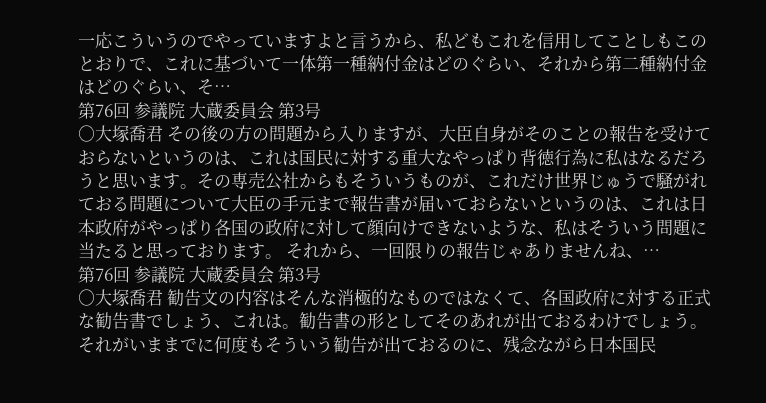一応こういうのでやっていますよと言うから、私どもこれを信用してことしもこのとおりで、これに基づいて一体第一種納付金はどのぐらい、それから第二種納付金はどのぐらい、そ…
第76回 参議院 大蔵委員会 第3号
○大塚喬君 その後の方の問題から入りますが、大臣自身がそのことの報告を受けておらないというのは、これは国民に対する重大なやっぱり背徳行為に私はなるだろうと思います。その専売公社からもそういうものが、これだけ世界じゅうで騒がれておる問題について大臣の手元まで報告書が届いておらないというのは、これは日本政府がやっぱり各国の政府に対して顔向けできないような、私はそういう問題に当たると思っております。 それから、一回限りの報告じゃありませんね、…
第76回 参議院 大蔵委員会 第3号
○大塚喬君 勧告文の内容はそんな消極的なものではなくて、各国政府に対する正式な勧告書でしょう、これは。勧告書の形としてそのあれが出ておるわけでしょう。それがいままでに何度もそういう勧告が出ておるのに、残念ながら日本国民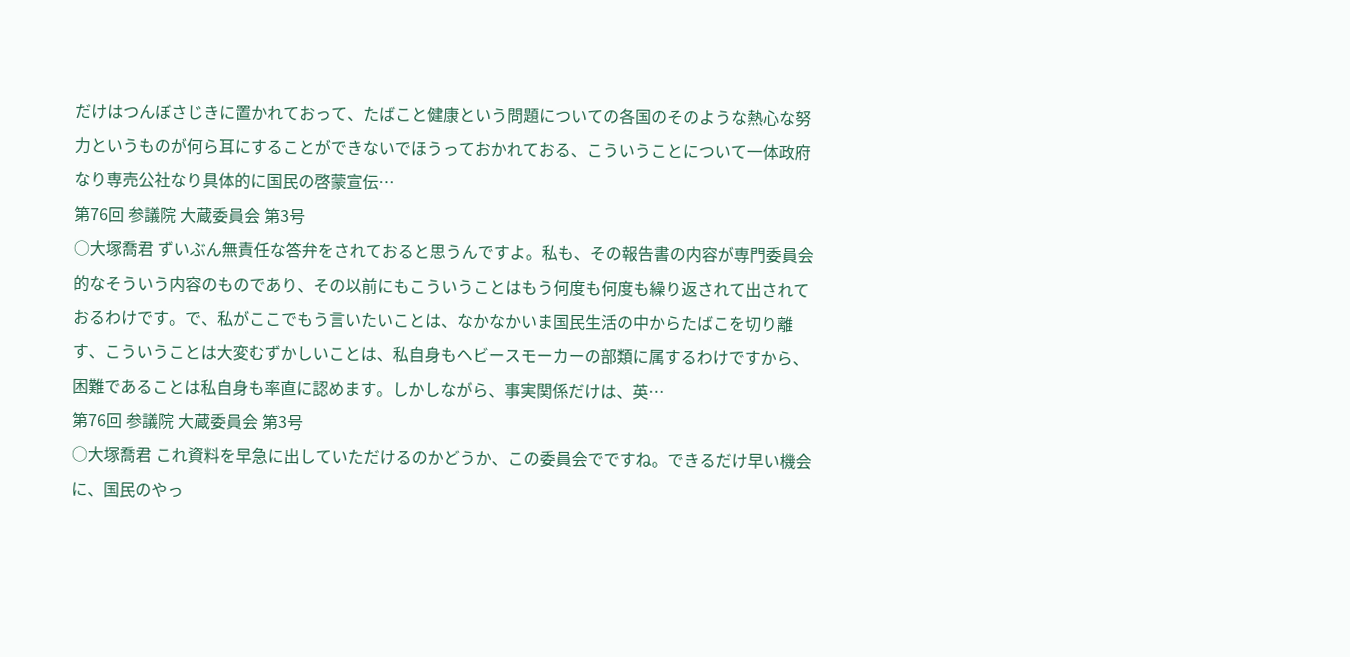だけはつんぼさじきに置かれておって、たばこと健康という問題についての各国のそのような熱心な努力というものが何ら耳にすることができないでほうっておかれておる、こういうことについて一体政府なり専売公社なり具体的に国民の啓蒙宣伝…
第76回 参議院 大蔵委員会 第3号
○大塚喬君 ずいぶん無責任な答弁をされておると思うんですよ。私も、その報告書の内容が専門委員会的なそういう内容のものであり、その以前にもこういうことはもう何度も何度も繰り返されて出されておるわけです。で、私がここでもう言いたいことは、なかなかいま国民生活の中からたばこを切り離す、こういうことは大変むずかしいことは、私自身もヘビースモーカーの部類に属するわけですから、困難であることは私自身も率直に認めます。しかしながら、事実関係だけは、英…
第76回 参議院 大蔵委員会 第3号
○大塚喬君 これ資料を早急に出していただけるのかどうか、この委員会でですね。できるだけ早い機会に、国民のやっ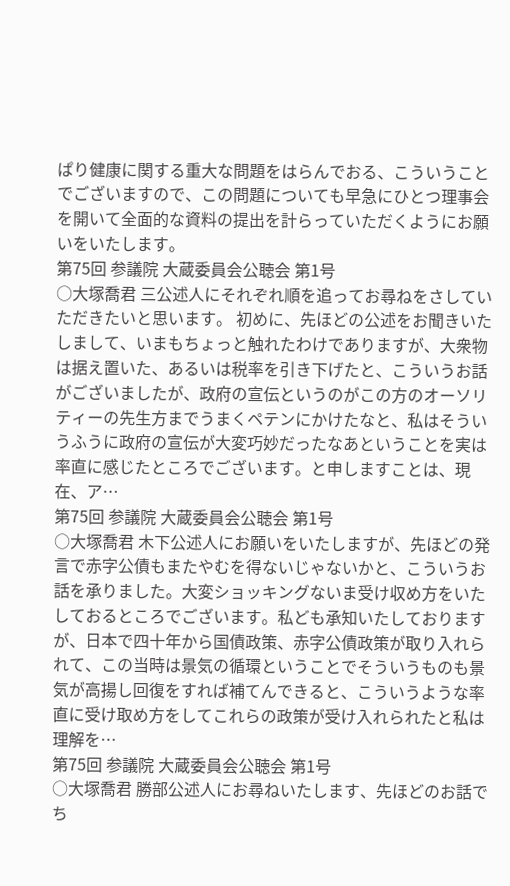ぱり健康に関する重大な問題をはらんでおる、こういうことでございますので、この問題についても早急にひとつ理事会を開いて全面的な資料の提出を計らっていただくようにお願いをいたします。
第75回 参議院 大蔵委員会公聴会 第1号
○大塚喬君 三公述人にそれぞれ順を追ってお尋ねをさしていただきたいと思います。 初めに、先ほどの公述をお聞きいたしまして、いまもちょっと触れたわけでありますが、大衆物は据え置いた、あるいは税率を引き下げたと、こういうお話がございましたが、政府の宣伝というのがこの方のオーソリティーの先生方までうまくペテンにかけたなと、私はそういうふうに政府の宣伝が大変巧妙だったなあということを実は率直に感じたところでございます。と申しますことは、現在、ア…
第75回 参議院 大蔵委員会公聴会 第1号
○大塚喬君 木下公述人にお願いをいたしますが、先ほどの発言で赤字公債もまたやむを得ないじゃないかと、こういうお話を承りました。大変ショッキングないま受け収め方をいたしておるところでございます。私ども承知いたしておりますが、日本で四十年から国債政策、赤字公債政策が取り入れられて、この当時は景気の循環ということでそういうものも景気が高揚し回復をすれば補てんできると、こういうような率直に受け取め方をしてこれらの政策が受け入れられたと私は理解を…
第75回 参議院 大蔵委員会公聴会 第1号
○大塚喬君 勝部公述人にお尋ねいたします、先ほどのお話でち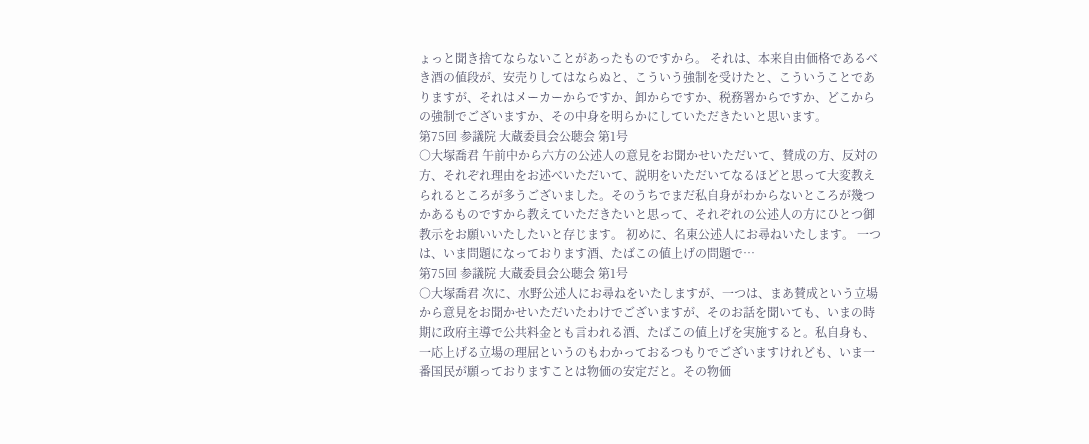ょっと聞き捨てならないことがあったものですから。 それは、本来自由価格であるべき酒の値段が、安売りしてはならぬと、こういう強制を受けたと、こういうことでありますが、それはメーカーからですか、卸からですか、税務署からですか、どこからの強制でございますか、その中身を明らかにしていただきたいと思います。
第75回 参議院 大蔵委員会公聴会 第1号
○大塚喬君 午前中から六方の公述人の意見をお聞かせいただいて、賛成の方、反対の方、それぞれ理由をお述べいただいて、説明をいただいてなるほどと思って大変教えられるところが多うございました。そのうちでまだ私自身がわからないところが幾つかあるものですから教えていただきたいと思って、それぞれの公述人の方にひとつ御教示をお願いいたしたいと存じます。 初めに、名東公述人にお尋ねいたします。 一つは、いま問題になっております酒、たばこの値上げの問題で…
第75回 参議院 大蔵委員会公聴会 第1号
○大塚喬君 次に、水野公述人にお尋ねをいたしますが、一つは、まあ賛成という立場から意見をお聞かせいただいたわけでございますが、そのお話を聞いても、いまの時期に政府主導で公共料金とも言われる酒、たばこの値上げを実施すると。私自身も、一応上げる立場の理屈というのもわかっておるつもりでございますけれども、いま一番国民が願っておりますことは物価の安定だと。その物価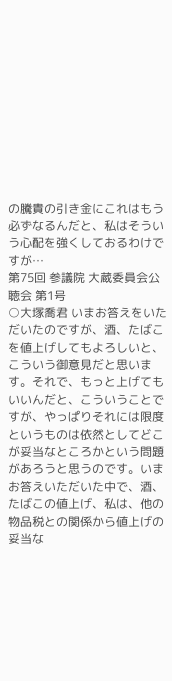の騰貴の引き金にこれはもう必ずなるんだと、私はそういう心配を強くしておるわけですが…
第75回 参議院 大蔵委員会公聴会 第1号
○大塚喬君 いまお答えをいただいたのですが、酒、たばこを値上げしてもよろしいと、こういう御意見だと思います。それで、もっと上げてもいいんだと、こういうことですが、やっぱりそれには限度というものは依然としてどこが妥当なところかという問題があろうと思うのです。いまお答えいただいた中で、酒、たばこの値上げ、私は、他の物品税との関係から値上げの妥当な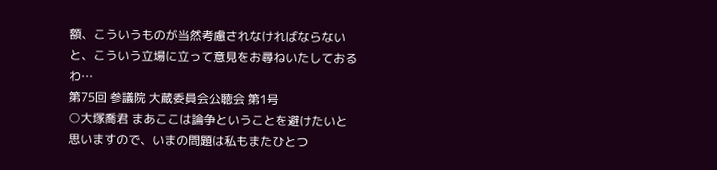額、こういうものが当然考慮されなければならないと、こういう立場に立って意見をお尋ねいたしておるわ…
第75回 参議院 大蔵委員会公聴会 第1号
○大塚喬君 まあここは論争ということを避けたいと思いますので、いまの問題は私もまたひとつ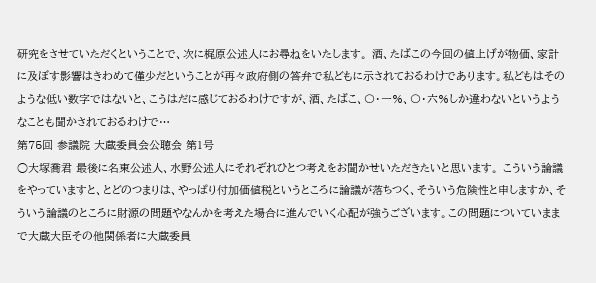研究をさせていただくということで、次に梶原公述人にお尋ねをいたします。 酒、たばこの今回の値上げが物価、家計に及ぼす影響はきわめて僅少だということが再々政府側の答弁で私どもに示されておるわけであります。私どもはそのような低い数字ではないと、こうはだに感じておるわけですが、酒、たばこ、〇・一%、〇・六%しか違わないというようなことも聞かされておるわけで…
第75回 参議院 大蔵委員会公聴会 第1号
○大塚喬君 最後に名東公述人、水野公述人にそれぞれひとつ考えをお聞かせいただきたいと思います。 こういう論議をやっていますと、とどのつまりは、やっぱり付加価値税というところに論議が落ちつく、そういう危険性と申しますか、そういう論議のところに財源の問題やなんかを考えた場合に進んでいく心配が強うございます。この問題についていままで大蔵大臣その他関係者に大蔵委員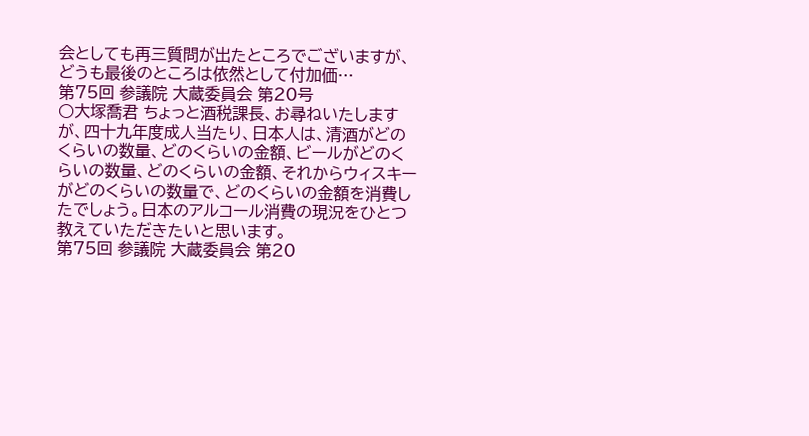会としても再三質問が出たところでございますが、どうも最後のところは依然として付加価…
第75回 参議院 大蔵委員会 第20号
○大塚喬君 ちょっと酒税課長、お尋ねいたしますが、四十九年度成人当たり、日本人は、清酒がどのくらいの数量、どのくらいの金額、ビールがどのくらいの数量、どのくらいの金額、それからウィスキーがどのくらいの数量で、どのくらいの金額を消費したでしょう。日本のアルコール消費の現況をひとつ教えていただきたいと思います。
第75回 参議院 大蔵委員会 第20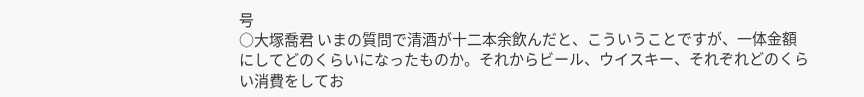号
○大塚喬君 いまの質問で清酒が十二本余飲んだと、こういうことですが、一体金額にしてどのくらいになったものか。それからビール、ウイスキー、それぞれどのくらい消費をしてお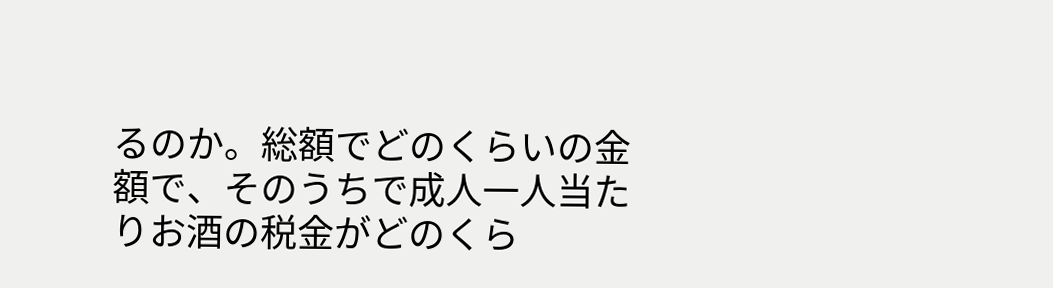るのか。総額でどのくらいの金額で、そのうちで成人一人当たりお酒の税金がどのくら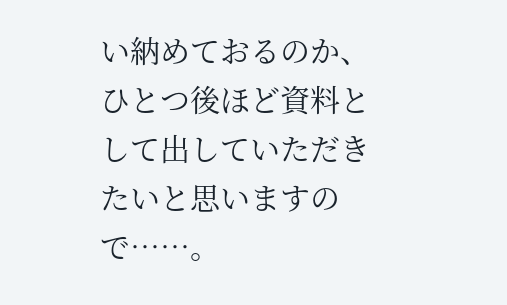い納めておるのか、ひとつ後ほど資料として出していただきたいと思いますので……。